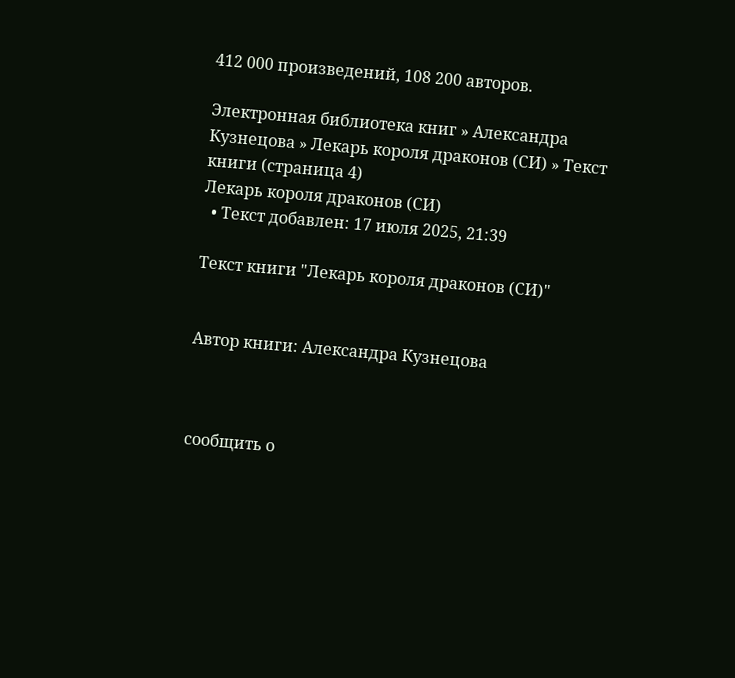412 000 произведений, 108 200 авторов.

Электронная библиотека книг » Александра Кузнецова » Лекарь короля драконов (СИ) » Текст книги (страница 4)
Лекарь короля драконов (СИ)
  • Текст добавлен: 17 июля 2025, 21:39

Текст книги "Лекарь короля драконов (СИ)"


Автор книги: Александра Кузнецова



сообщить о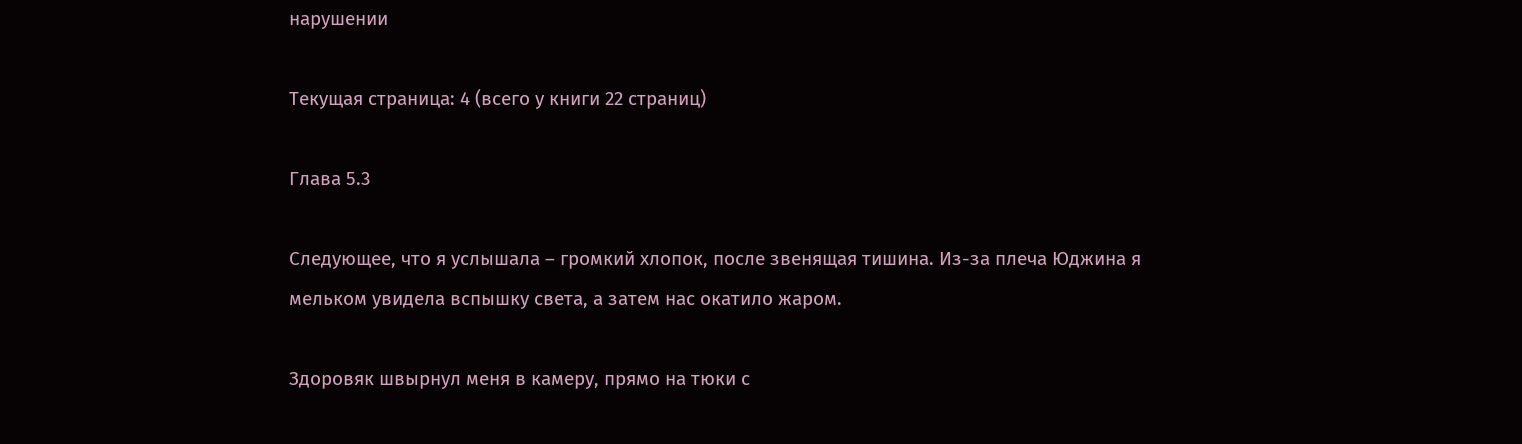нарушении

Текущая страница: 4 (всего у книги 22 страниц)

Глава 5.3

Следующее, что я услышала – громкий хлопок, после звенящая тишина. Из-за плеча Юджина я мельком увидела вспышку света, а затем нас окатило жаром.

Здоровяк швырнул меня в камеру, прямо на тюки с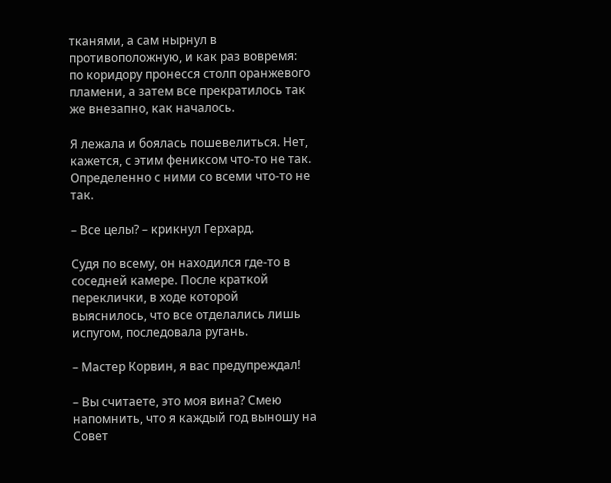тканями, а сам нырнул в противоположную, и как раз вовремя: по коридору пронесся столп оранжевого пламени, а затем все прекратилось так же внезапно, как началось.

Я лежала и боялась пошевелиться. Нет, кажется, с этим фениксом что-то не так. Определенно с ними со всеми что-то не так.

– Все целы? – крикнул Герхард.

Судя по всему, он находился где-то в соседней камере. После краткой переклички, в ходе которой выяснилось, что все отделались лишь испугом, последовала ругань.

– Мастер Корвин, я вас предупреждал!

– Вы считаете, это моя вина? Смею напомнить, что я каждый год выношу на Совет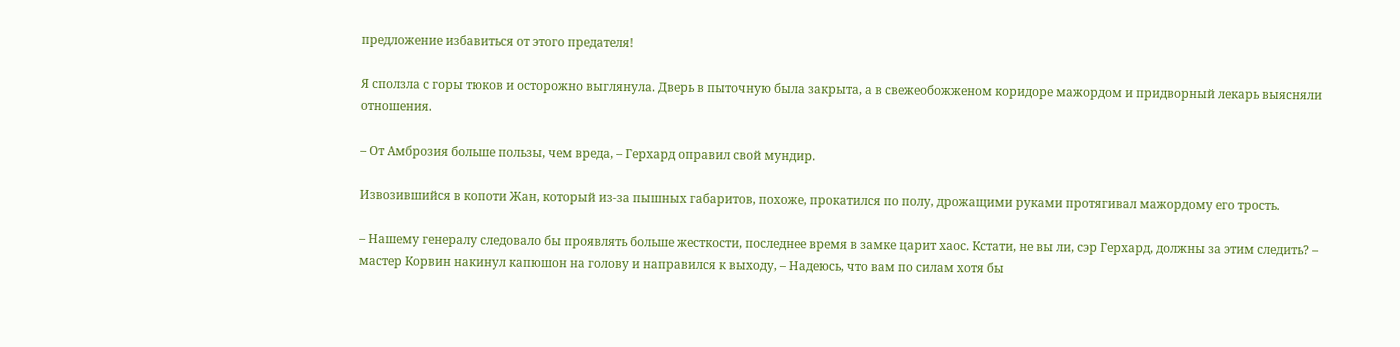предложение избавиться от этого предателя!

Я сползла с горы тюков и осторожно выглянула. Дверь в пыточную была закрыта, а в свежеобожженом коридоре мажордом и придворный лекарь выясняли отношения.

– От Амброзия больше пользы, чем вреда, – Герхард оправил свой мундир.

Извозившийся в копоти Жан, который из-за пышных габаритов, похоже, прокатился по полу, дрожащими руками протягивал мажордому его трость.

– Нашему генералу следовало бы проявлять больше жесткости, последнее время в замке царит хаос. Кстати, не вы ли, сэр Герхард, должны за этим следить? – мастер Корвин накинул капюшон на голову и направился к выходу, – Надеюсь, что вам по силам хотя бы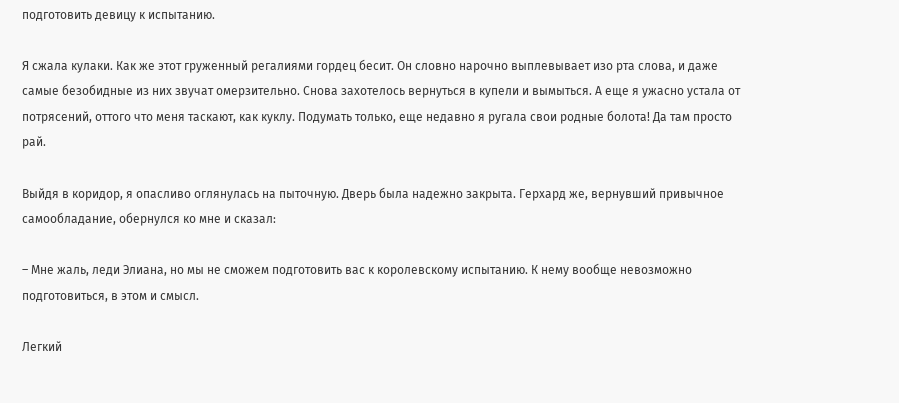подготовить девицу к испытанию.

Я сжала кулаки. Как же этот груженный регалиями гордец бесит. Он словно нарочно выплевывает изо рта слова, и даже самые безобидные из них звучат омерзительно. Снова захотелось вернуться в купели и вымыться. А еще я ужасно устала от потрясений, оттого что меня таскают, как куклу. Подумать только, еще недавно я ругала свои родные болота! Да там просто рай.

Выйдя в коридор, я опасливо оглянулась на пыточную. Дверь была надежно закрыта. Герхард же, вернувший привычное самообладание, обернулся ко мне и сказал:

– Мне жаль, леди Элиана, но мы не сможем подготовить вас к королевскому испытанию. К нему вообще невозможно подготовиться, в этом и смысл.

Легкий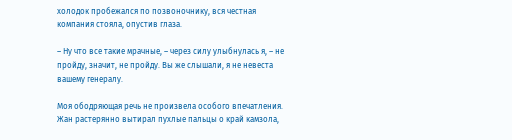холодок пробежался по позвоночнику, вся честная компания стояла, опустив глаза.

– Ну что все такие мрачные, – через силу улыбнулась я, – не пройду, значит, не пройду. Вы же слышали, я не невеста вашему генералу.

Моя ободряющая речь не произвела особого впечатления. Жан растерянно вытирал пухлые пальцы о край камзола,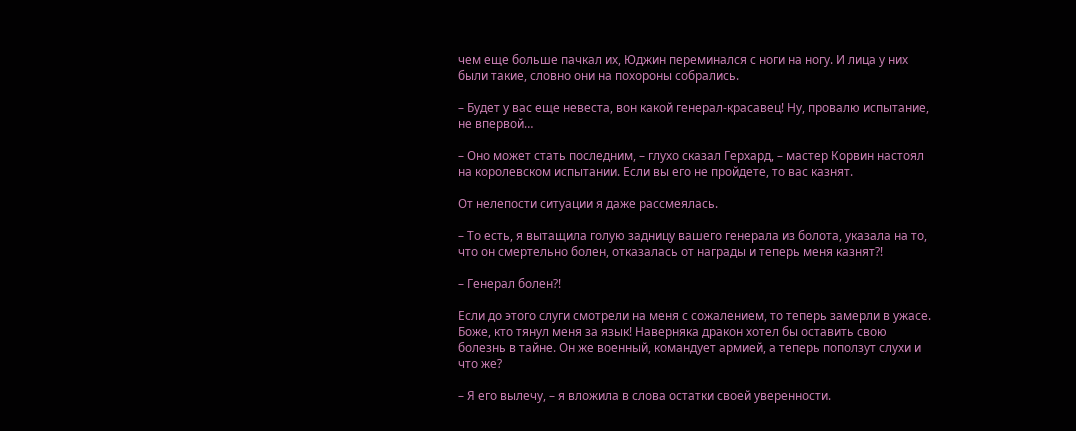чем еще больше пачкал их, Юджин переминался с ноги на ногу. И лица у них были такие, словно они на похороны собрались.

– Будет у вас еще невеста, вон какой генерал-красавец! Ну, провалю испытание, не впервой…

– Оно может стать последним, – глухо сказал Герхард, – мастер Корвин настоял на королевском испытании. Если вы его не пройдете, то вас казнят.

От нелепости ситуации я даже рассмеялась.

– То есть, я вытащила голую задницу вашего генерала из болота, указала на то, что он смертельно болен, отказалась от награды и теперь меня казнят?!

– Генерал болен?!

Если до этого слуги смотрели на меня с сожалением, то теперь замерли в ужасе. Боже, кто тянул меня за язык! Наверняка дракон хотел бы оставить свою болезнь в тайне. Он же военный, командует армией, а теперь поползут слухи и что же?

– Я его вылечу, – я вложила в слова остатки своей уверенности.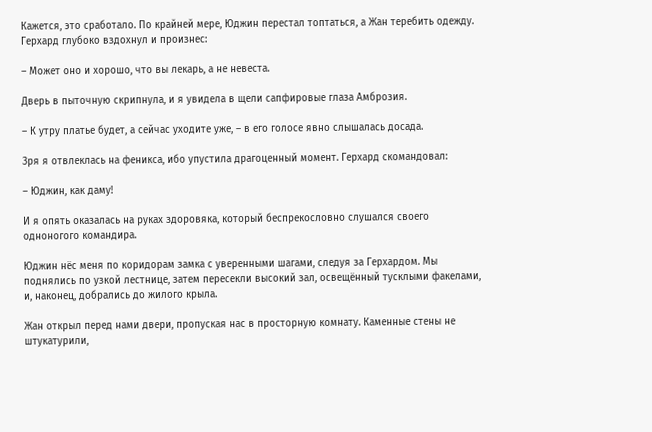Кажется, это сработало. По крайней мере, Юджин перестал топтаться, а Жан теребить одежду. Герхард глубоко вздохнул и произнес:

– Может оно и хорошо, что вы лекарь, а не невеста.

Дверь в пыточную скрипнула, и я увидела в щели сапфировые глаза Амброзия.

– К утру платье будет, а сейчас уходите уже, – в его голосе явно слышалась досада.

Зря я отвлеклась на феникса, ибо упустила драгоценный момент. Герхард скомандовал:

– Юджин, как даму!

И я опять оказалась на руках здоровяка, который беспрекословно слушался своего одноногого командира.

Юджин нёс меня по коридорам замка с уверенными шагами, следуя за Герхардом. Мы поднялись по узкой лестнице, затем пересекли высокий зал, освещённый тусклыми факелами, и, наконец, добрались до жилого крыла.

Жан открыл перед нами двери, пропуская нас в просторную комнату. Каменные стены не штукатурили,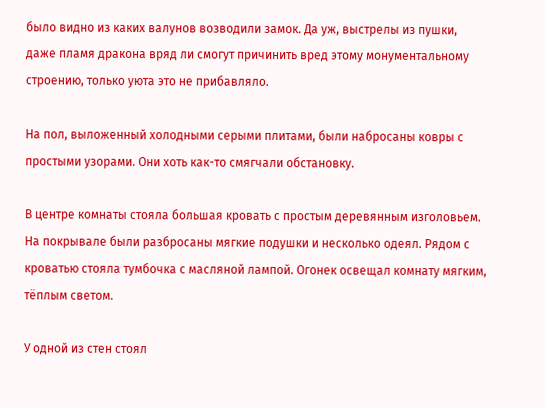было видно из каких валунов возводили замок. Да уж, выстрелы из пушки, даже пламя дракона вряд ли смогут причинить вред этому монументальному строению, только уюта это не прибавляло.

На пол, выложенный холодными серыми плитами, были набросаны ковры с простыми узорами. Они хоть как-то смягчали обстановку.

В центре комнаты стояла большая кровать с простым деревянным изголовьем. На покрывале были разбросаны мягкие подушки и несколько одеял. Рядом с кроватью стояла тумбочка с масляной лампой. Огонек освещал комнату мягким, тёплым светом.

У одной из стен стоял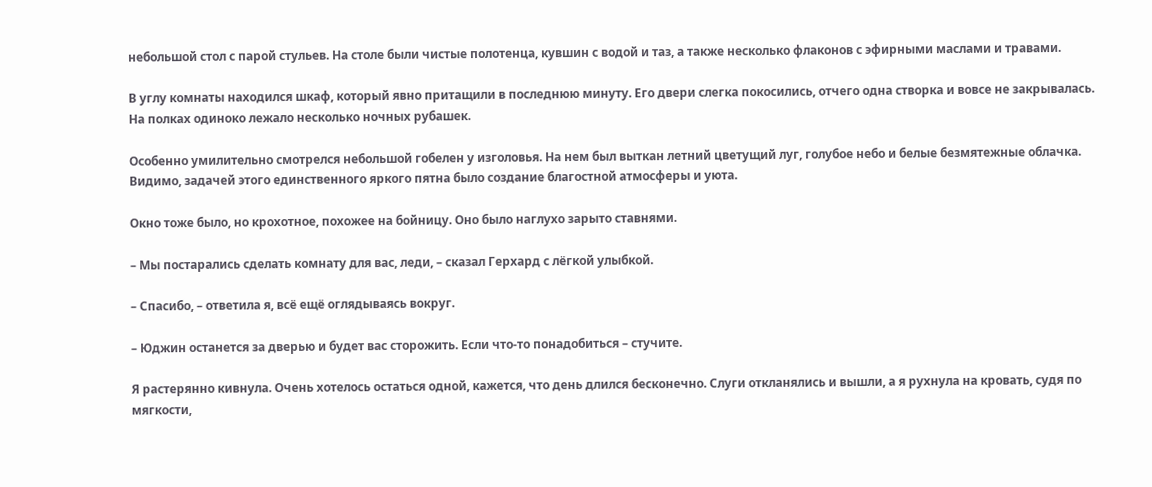небольшой стол с парой стульев. На столе были чистые полотенца, кувшин с водой и таз, а также несколько флаконов с эфирными маслами и травами.

В углу комнаты находился шкаф, который явно притащили в последнюю минуту. Его двери слегка покосились, отчего одна створка и вовсе не закрывалась. На полках одиноко лежало несколько ночных рубашек.

Особенно умилительно смотрелся небольшой гобелен у изголовья. На нем был выткан летний цветущий луг, голубое небо и белые безмятежные облачка. Видимо, задачей этого единственного яркого пятна было создание благостной атмосферы и уюта.

Окно тоже было, но крохотное, похожее на бойницу. Оно было наглухо зарыто ставнями.

– Мы постарались сделать комнату для вас, леди, – сказал Герхард с лёгкой улыбкой.

– Спасибо, – ответила я, всё ещё оглядываясь вокруг.

– Юджин останется за дверью и будет вас сторожить. Если что-то понадобиться – стучите.

Я растерянно кивнула. Очень хотелось остаться одной, кажется, что день длился бесконечно. Слуги откланялись и вышли, а я рухнула на кровать, судя по мягкости,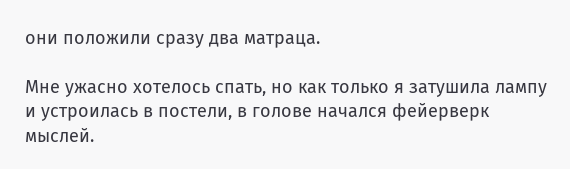они положили сразу два матраца.

Мне ужасно хотелось спать, но как только я затушила лампу и устроилась в постели, в голове начался фейерверк мыслей.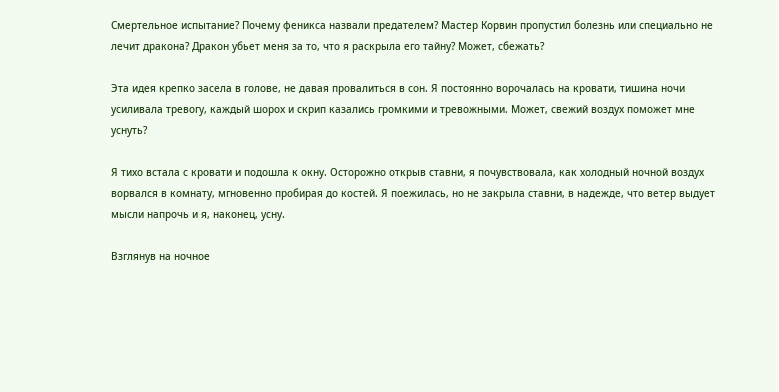Смертельное испытание? Почему феникса назвали предателем? Мастер Корвин пропустил болезнь или специально не лечит дракона? Дракон убьет меня за то, что я раскрыла его тайну? Может, сбежать?

Эта идея крепко засела в голове, не давая провалиться в сон. Я постоянно ворочалась на кровати, тишина ночи усиливала тревогу, каждый шорох и скрип казались громкими и тревожными. Может, свежий воздух поможет мне уснуть?

Я тихо встала с кровати и подошла к окну. Осторожно открыв ставни, я почувствовала, как холодный ночной воздух ворвался в комнату, мгновенно пробирая до костей. Я поежилась, но не закрыла ставни, в надежде, что ветер выдует мысли напрочь и я, наконец, усну.

Взглянув на ночное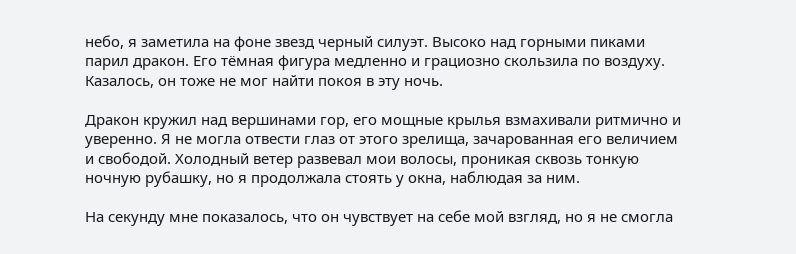небо, я заметила на фоне звезд черный силуэт. Высоко над горными пиками парил дракон. Его тёмная фигура медленно и грациозно скользила по воздуху. Казалось, он тоже не мог найти покоя в эту ночь.

Дракон кружил над вершинами гор, его мощные крылья взмахивали ритмично и уверенно. Я не могла отвести глаз от этого зрелища, зачарованная его величием и свободой. Холодный ветер развевал мои волосы, проникая сквозь тонкую ночную рубашку, но я продолжала стоять у окна, наблюдая за ним.

На секунду мне показалось, что он чувствует на себе мой взгляд, но я не смогла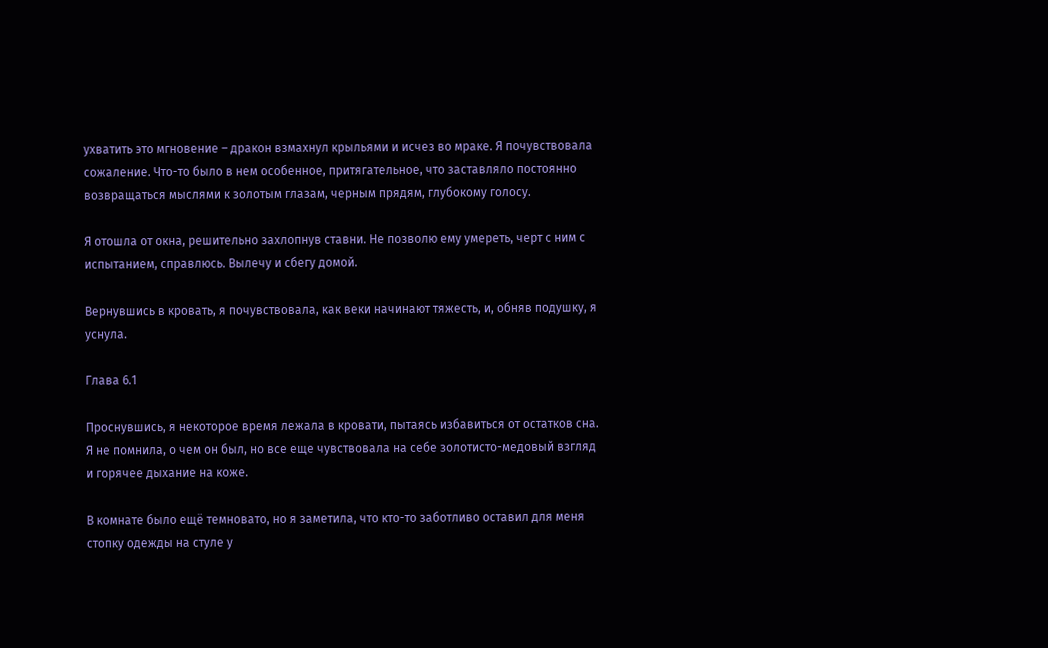ухватить это мгновение – дракон взмахнул крыльями и исчез во мраке. Я почувствовала сожаление. Что-то было в нем особенное, притягательное, что заставляло постоянно возвращаться мыслями к золотым глазам, черным прядям, глубокому голосу.

Я отошла от окна, решительно захлопнув ставни. Не позволю ему умереть, черт с ним с испытанием, справлюсь. Вылечу и сбегу домой.

Вернувшись в кровать, я почувствовала, как веки начинают тяжесть, и, обняв подушку, я уснула.

Глава 6.1

Проснувшись, я некоторое время лежала в кровати, пытаясь избавиться от остатков сна. Я не помнила, о чем он был, но все еще чувствовала на себе золотисто-медовый взгляд и горячее дыхание на коже.

В комнате было ещё темновато, но я заметила, что кто-то заботливо оставил для меня стопку одежды на стуле у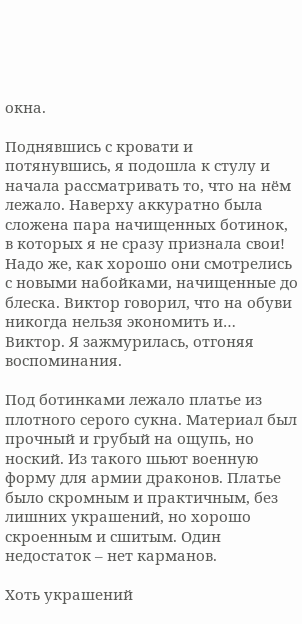окна.

Поднявшись с кровати и потянувшись, я подошла к стулу и начала рассматривать то, что на нём лежало. Наверху аккуратно была сложена пара начищенных ботинок, в которых я не сразу признала свои! Надо же, как хорошо они смотрелись с новыми набойками, начищенные до блеска. Виктор говорил, что на обуви никогда нельзя экономить и… Виктор. Я зажмурилась, отгоняя воспоминания.

Под ботинками лежало платье из плотного серого сукна. Материал был прочный и грубый на ощупь, но ноский. Из такого шьют военную форму для армии драконов. Платье было скромным и практичным, без лишних украшений, но хорошо скроенным и сшитым. Один недостаток – нет карманов.

Хоть украшений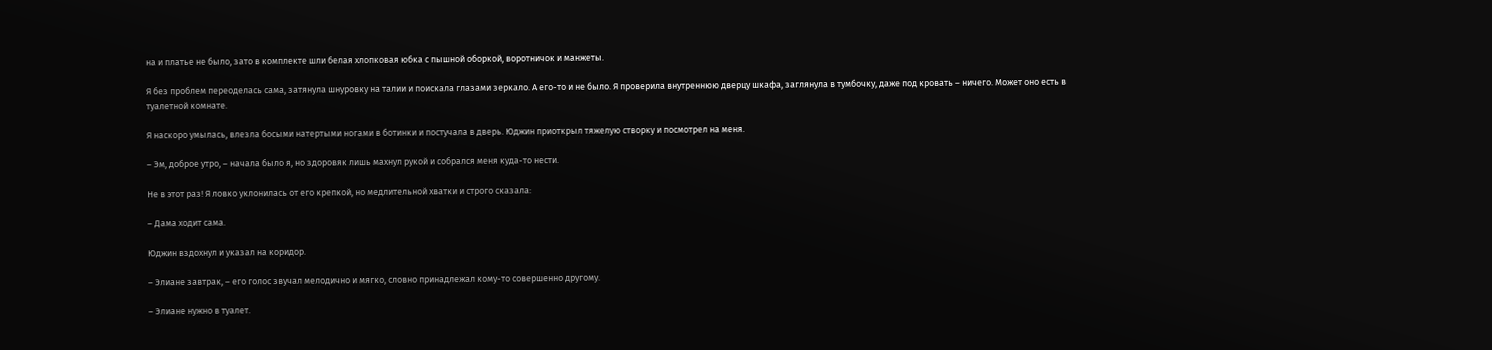на и платье не было, зато в комплекте шли белая хлопковая юбка с пышной оборкой, воротничок и манжеты.

Я без проблем переоделась сама, затянула шнуровку на талии и поискала глазами зеркало. А его-то и не было. Я проверила внутреннюю дверцу шкафа, заглянула в тумбочку, даже под кровать – ничего. Может оно есть в туалетной комнате.

Я наскоро умылась, влезла босыми натертыми ногами в ботинки и постучала в дверь. Юджин приоткрыл тяжелую створку и посмотрел на меня.

– Эм, доброе утро, – начала было я, но здоровяк лишь махнул рукой и собрался меня куда-то нести.

Не в этот раз! Я ловко уклонилась от его крепкой, но медлительной хватки и строго сказала:

– Дама ходит сама.

Юджин вздохнул и указал на коридор.

– Элиане завтрак, – его голос звучал мелодично и мягко, словно принадлежал кому-то совершенно другому.

– Элиане нужно в туалет.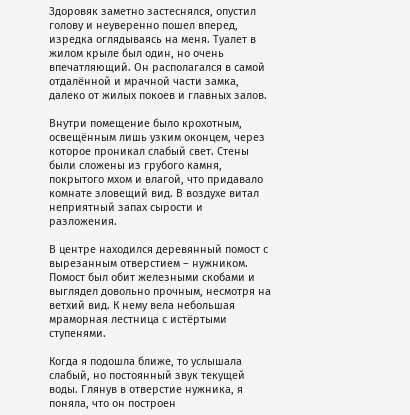Здоровяк заметно застеснялся, опустил голову и неуверенно пошел вперед, изредка оглядываясь на меня. Туалет в жилом крыле был один, но очень впечатляющий. Он располагался в самой отдалённой и мрачной части замка, далеко от жилых покоев и главных залов.

Внутри помещение было крохотным, освещённым лишь узким оконцем, через которое проникал слабый свет. Стены были сложены из грубого камня, покрытого мхом и влагой, что придавало комнате зловещий вид. В воздухе витал неприятный запах сырости и разложения.

В центре находился деревянный помост с вырезанным отверстием – нужником. Помост был обит железными скобами и выглядел довольно прочным, несмотря на ветхий вид. К нему вела небольшая мраморная лестница с истёртыми ступенями.

Когда я подошла ближе, то услышала слабый, но постоянный звук текущей воды. Глянув в отверстие нужника, я поняла, что он построен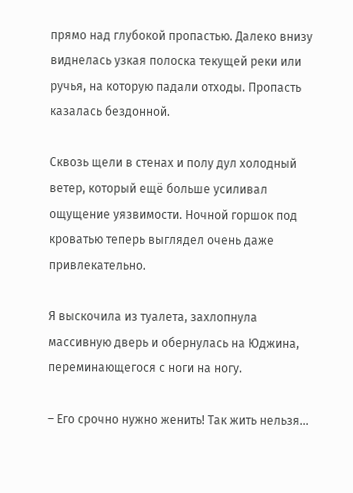прямо над глубокой пропастью. Далеко внизу виднелась узкая полоска текущей реки или ручья, на которую падали отходы. Пропасть казалась бездонной.

Сквозь щели в стенах и полу дул холодный ветер, который ещё больше усиливал ощущение уязвимости. Ночной горшок под кроватью теперь выглядел очень даже привлекательно.

Я выскочила из туалета, захлопнула массивную дверь и обернулась на Юджина, переминающегося с ноги на ногу.

– Его срочно нужно женить! Так жить нельзя…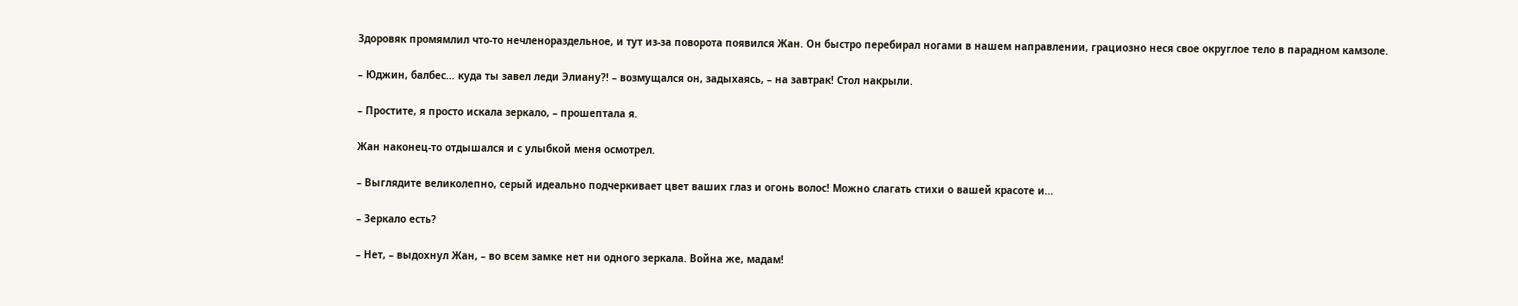Здоровяк промямлил что-то нечленораздельное, и тут из-за поворота появился Жан. Он быстро перебирал ногами в нашем направлении, грациозно неся свое округлое тело в парадном камзоле.

– Юджин, балбес… куда ты завел леди Элиану?! – возмущался он, задыхаясь, – на завтрак! Стол накрыли.

– Простите, я просто искала зеркало, – прошептала я.

Жан наконец-то отдышался и с улыбкой меня осмотрел.

– Выглядите великолепно, серый идеально подчеркивает цвет ваших глаз и огонь волос! Можно слагать стихи о вашей красоте и…

– Зеркало есть?

– Нет, – выдохнул Жан, – во всем замке нет ни одного зеркала. Война же, мадам!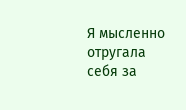Я мысленно отругала себя за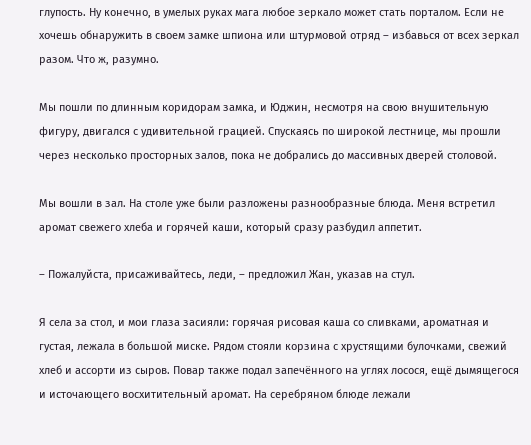глупость. Ну конечно, в умелых руках мага любое зеркало может стать порталом. Если не хочешь обнаружить в своем замке шпиона или штурмовой отряд – избавься от всех зеркал разом. Что ж, разумно.

Мы пошли по длинным коридорам замка, и Юджин, несмотря на свою внушительную фигуру, двигался с удивительной грацией. Спускаясь по широкой лестнице, мы прошли через несколько просторных залов, пока не добрались до массивных дверей столовой.

Мы вошли в зал. На столе уже были разложены разнообразные блюда. Меня встретил аромат свежего хлеба и горячей каши, который сразу разбудил аппетит.

– Пожалуйста, присаживайтесь, леди, – предложил Жан, указав на стул.

Я села за стол, и мои глаза засияли: горячая рисовая каша со сливками, ароматная и густая, лежала в большой миске. Рядом стояли корзина с хрустящими булочками, свежий хлеб и ассорти из сыров. Повар также подал запечённого на углях лосося, ещё дымящегося и источающего восхитительный аромат. На серебряном блюде лежали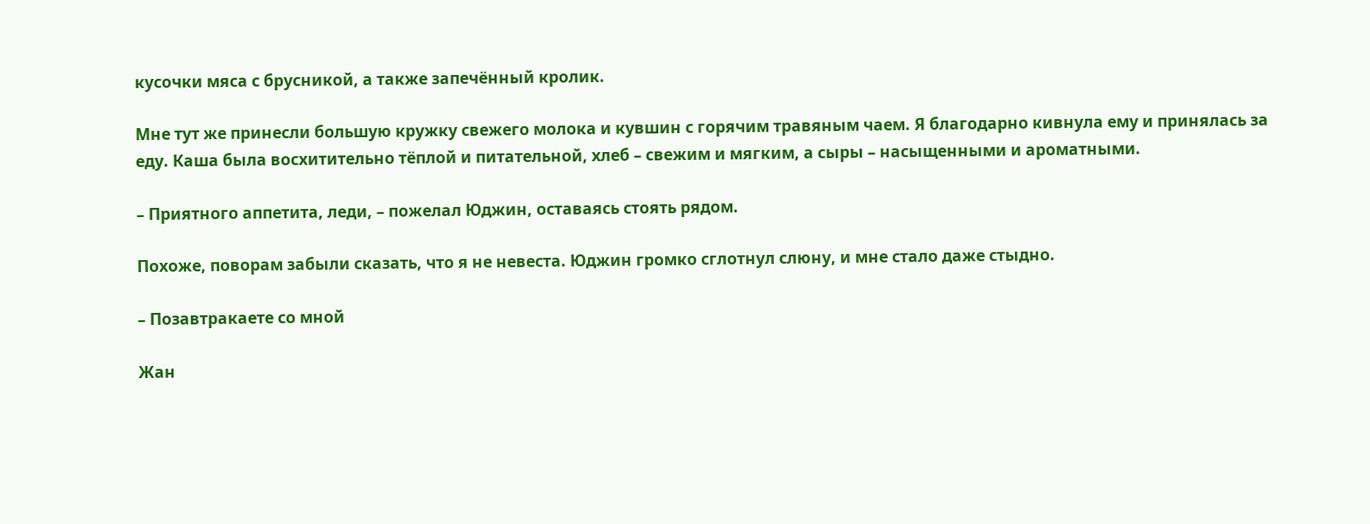кусочки мяса с брусникой, а также запечённый кролик.

Мне тут же принесли большую кружку свежего молока и кувшин с горячим травяным чаем. Я благодарно кивнула ему и принялась за еду. Каша была восхитительно тёплой и питательной, хлеб – свежим и мягким, а сыры – насыщенными и ароматными.

– Приятного аппетита, леди, – пожелал Юджин, оставаясь стоять рядом.

Похоже, поворам забыли сказать, что я не невеста. Юджин громко сглотнул слюну, и мне стало даже стыдно.

– Позавтракаете со мной

Жан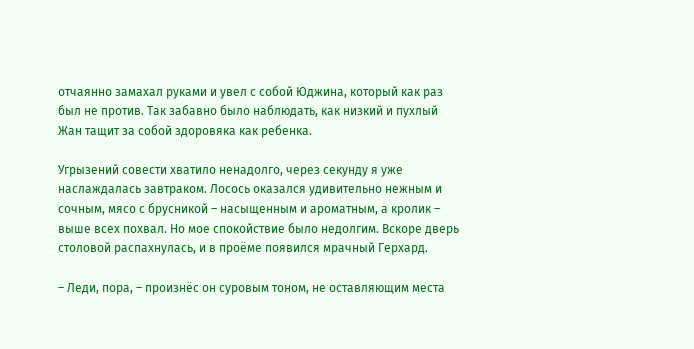отчаянно замахал руками и увел с собой Юджина, который как раз был не против. Так забавно было наблюдать, как низкий и пухлый Жан тащит за собой здоровяка как ребенка.

Угрызений совести хватило ненадолго, через секунду я уже наслаждалась завтраком. Лосось оказался удивительно нежным и сочным, мясо с брусникой – насыщенным и ароматным, а кролик – выше всех похвал. Но мое спокойствие было недолгим. Вскоре дверь столовой распахнулась, и в проёме появился мрачный Герхард.

– Леди, пора, – произнёс он суровым тоном, не оставляющим места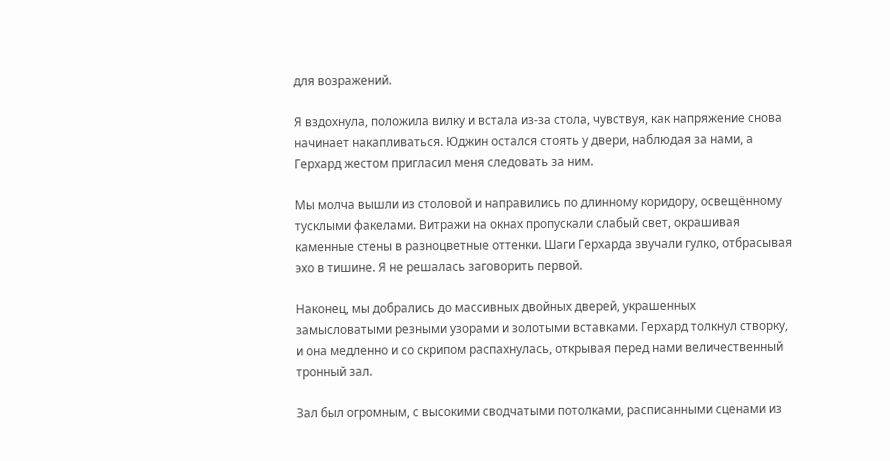для возражений.

Я вздохнула, положила вилку и встала из-за стола, чувствуя, как напряжение снова начинает накапливаться. Юджин остался стоять у двери, наблюдая за нами, а Герхард жестом пригласил меня следовать за ним.

Мы молча вышли из столовой и направились по длинному коридору, освещённому тусклыми факелами. Витражи на окнах пропускали слабый свет, окрашивая каменные стены в разноцветные оттенки. Шаги Герхарда звучали гулко, отбрасывая эхо в тишине. Я не решалась заговорить первой.

Наконец, мы добрались до массивных двойных дверей, украшенных замысловатыми резными узорами и золотыми вставками. Герхард толкнул створку, и она медленно и со скрипом распахнулась, открывая перед нами величественный тронный зал.

Зал был огромным, с высокими сводчатыми потолками, расписанными сценами из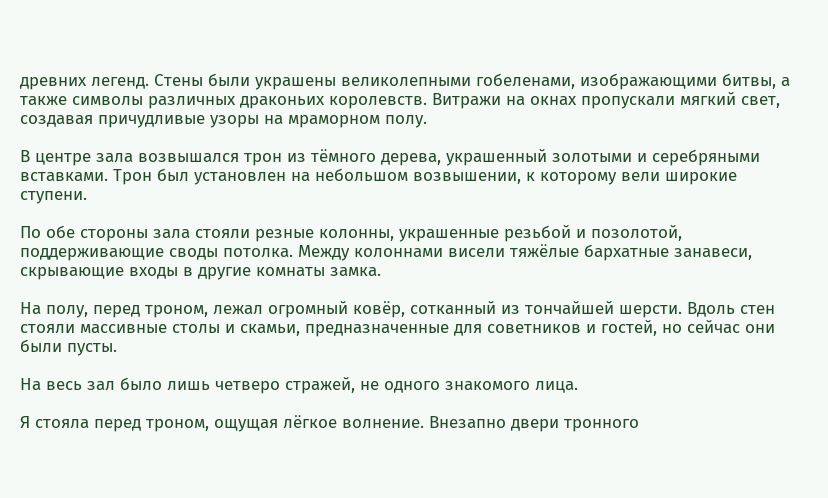древних легенд. Стены были украшены великолепными гобеленами, изображающими битвы, а также символы различных драконьих королевств. Витражи на окнах пропускали мягкий свет, создавая причудливые узоры на мраморном полу.

В центре зала возвышался трон из тёмного дерева, украшенный золотыми и серебряными вставками. Трон был установлен на небольшом возвышении, к которому вели широкие ступени.

По обе стороны зала стояли резные колонны, украшенные резьбой и позолотой, поддерживающие своды потолка. Между колоннами висели тяжёлые бархатные занавеси, скрывающие входы в другие комнаты замка.

На полу, перед троном, лежал огромный ковёр, сотканный из тончайшей шерсти. Вдоль стен стояли массивные столы и скамьи, предназначенные для советников и гостей, но сейчас они были пусты.

На весь зал было лишь четверо стражей, не одного знакомого лица.

Я стояла перед троном, ощущая лёгкое волнение. Внезапно двери тронного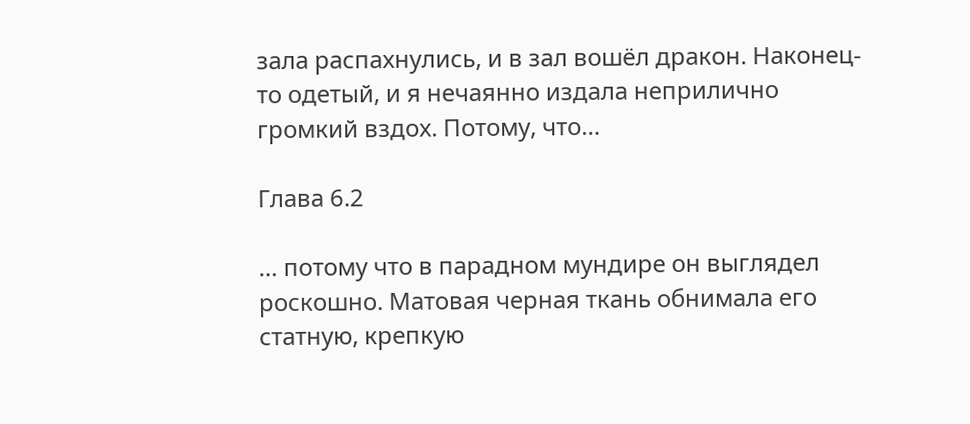зала распахнулись, и в зал вошёл дракон. Наконец-то одетый, и я нечаянно издала неприлично громкий вздох. Потому, что…

Глава 6.2

… потому что в парадном мундире он выглядел роскошно. Матовая черная ткань обнимала его статную, крепкую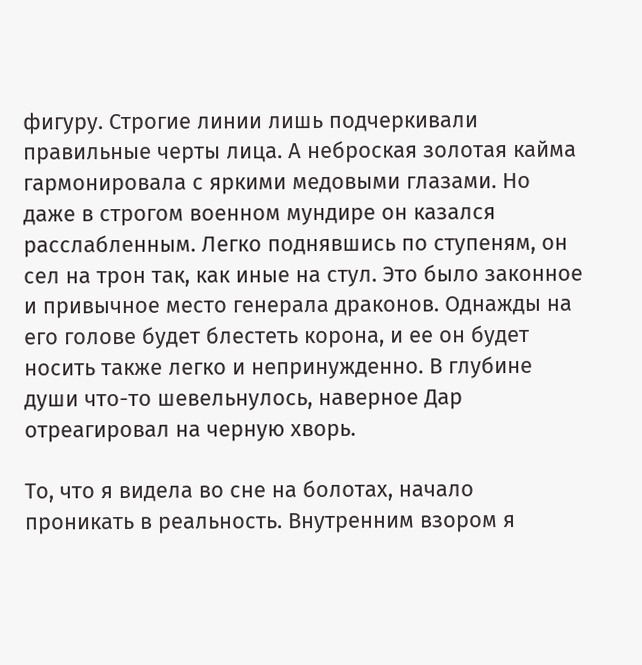фигуру. Строгие линии лишь подчеркивали правильные черты лица. А неброская золотая кайма гармонировала с яркими медовыми глазами. Но даже в строгом военном мундире он казался расслабленным. Легко поднявшись по ступеням, он сел на трон так, как иные на стул. Это было законное и привычное место генерала драконов. Однажды на его голове будет блестеть корона, и ее он будет носить также легко и непринужденно. В глубине души что-то шевельнулось, наверное Дар отреагировал на черную хворь.

То, что я видела во сне на болотах, начало проникать в реальность. Внутренним взором я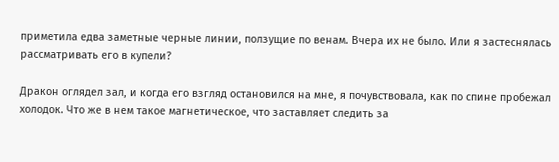приметила едва заметные черные линии, ползущие по венам. Вчера их не было. Или я застеснялась рассматривать его в купели?

Дракон оглядел зал, и когда его взгляд остановился на мне, я почувствовала, как по спине пробежал холодок. Что же в нем такое магнетическое, что заставляет следить за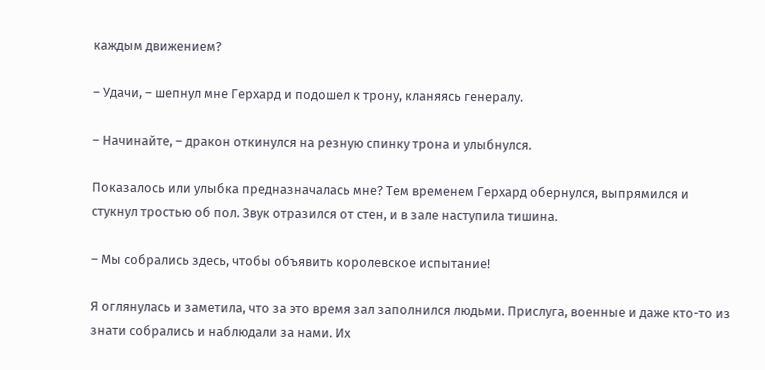каждым движением?

– Удачи, – шепнул мне Герхард и подошел к трону, кланяясь генералу.

– Начинайте, – дракон откинулся на резную спинку трона и улыбнулся.

Показалось или улыбка предназначалась мне? Тем временем Герхард обернулся, выпрямился и стукнул тростью об пол. Звук отразился от стен, и в зале наступила тишина.

– Мы собрались здесь, чтобы объявить королевское испытание!

Я оглянулась и заметила, что за это время зал заполнился людьми. Прислуга, военные и даже кто-то из знати собрались и наблюдали за нами. Их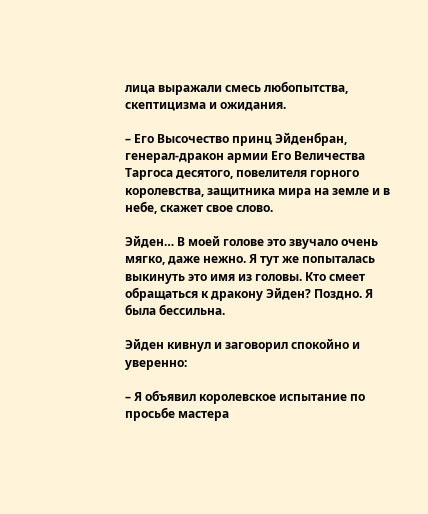лица выражали смесь любопытства, скептицизма и ожидания.

– Его Высочество принц Эйденбран, генерал-дракон армии Его Величества Таргоса десятого, повелителя горного королевства, защитника мира на земле и в небе, скажет свое слово.

Эйден… В моей голове это звучало очень мягко, даже нежно. Я тут же попыталась выкинуть это имя из головы. Кто смеет обращаться к дракону Эйден? Поздно. Я была бессильна.

Эйден кивнул и заговорил спокойно и уверенно:

– Я объявил королевское испытание по просьбе мастера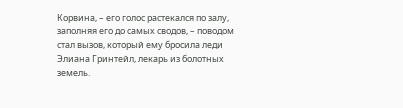Корвина, – его голос растекался по залу, заполняя его до самых сводов, – поводом стал вызов, который ему бросила леди Элиана Гринтейл, лекарь из болотных земель.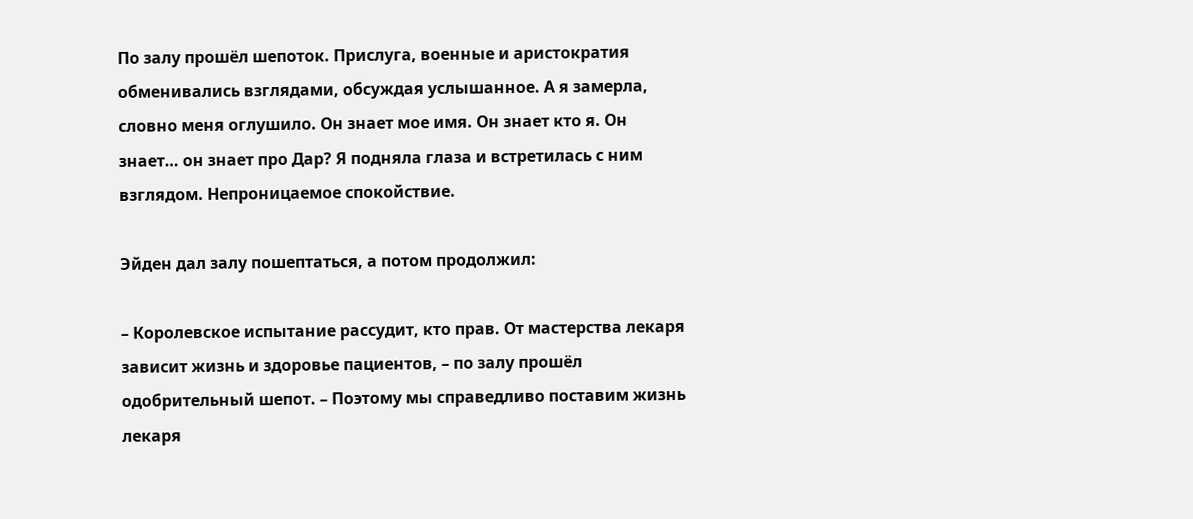По залу прошёл шепоток. Прислуга, военные и аристократия обменивались взглядами, обсуждая услышанное. А я замерла, словно меня оглушило. Он знает мое имя. Он знает кто я. Он знает… он знает про Дар? Я подняла глаза и встретилась с ним взглядом. Непроницаемое спокойствие.

Эйден дал залу пошептаться, а потом продолжил:

– Королевское испытание рассудит, кто прав. От мастерства лекаря зависит жизнь и здоровье пациентов, – по залу прошёл одобрительный шепот. – Поэтому мы справедливо поставим жизнь лекаря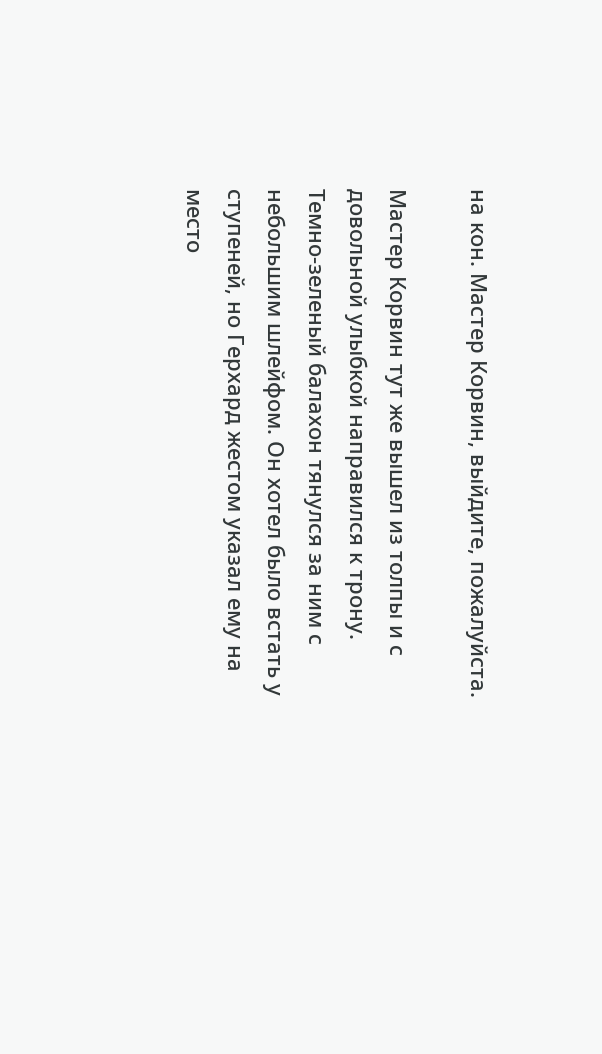на кон. Мастер Корвин, выйдите, пожалуйста.

Мастер Корвин тут же вышел из толпы и с довольной улыбкой направился к трону. Темно-зеленый балахон тянулся за ним с небольшим шлейфом. Он хотел было встать у ступеней, но Герхард жестом указал ему на место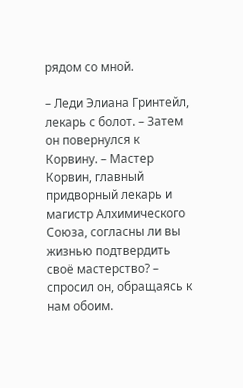рядом со мной.

– Леди Элиана Гринтейл, лекарь с болот. – Затем он повернулся к Корвину. – Мастер Корвин, главный придворный лекарь и магистр Алхимического Союза, согласны ли вы жизнью подтвердить своё мастерство? – спросил он, обращаясь к нам обоим.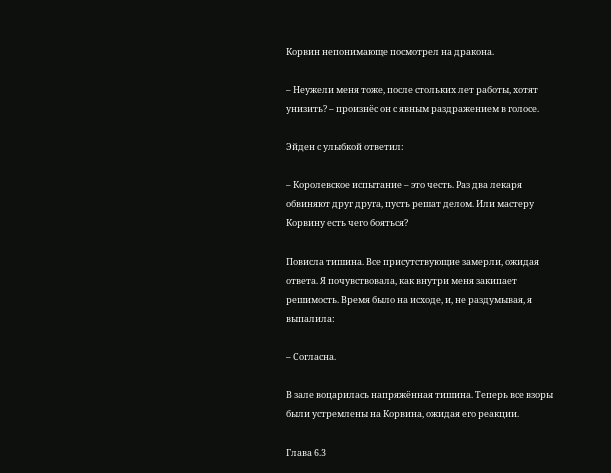Корвин непонимающе посмотрел на дракона.

– Неужели меня тоже, после стольких лет работы, хотят унизить? – произнёс он с явным раздражением в голосе.

Эйден с улыбкой ответил:

– Королевское испытание – это честь. Раз два лекаря обвиняют друг друга, пусть решат делом. Или мастеру Корвину есть чего бояться?

Повисла тишина. Все присутствующие замерли, ожидая ответа. Я почувствовала, как внутри меня закипает решимость. Время было на исходе, и, не раздумывая, я выпалила:

– Согласна.

В зале воцарилась напряжённая тишина. Теперь все взоры были устремлены на Корвина, ожидая его реакции.

Глава 6.3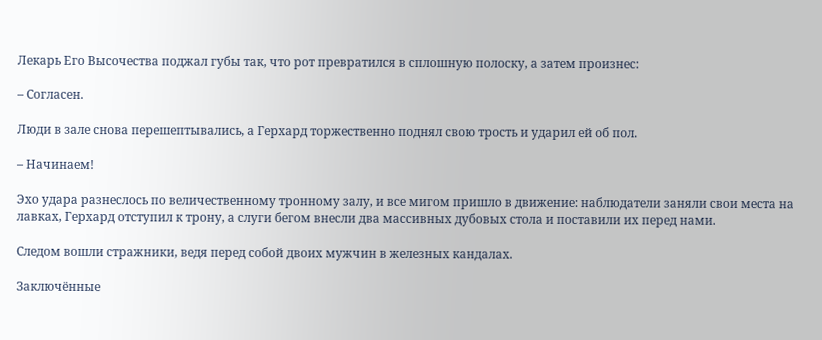Лекарь Его Высочества поджал губы так, что рот превратился в сплошную полоску, а затем произнес:

– Согласен.

Люди в зале снова перешептывались, а Герхард торжественно поднял свою трость и ударил ей об пол.

– Начинаем!

Эхо удара разнеслось по величественному тронному залу, и все мигом пришло в движение: наблюдатели заняли свои места на лавках, Герхард отступил к трону, а слуги бегом внесли два массивных дубовых стола и поставили их перед нами.

Следом вошли стражники, ведя перед собой двоих мужчин в железных кандалах.

Заключённые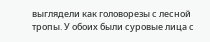выглядели как головорезы с лесной тропы. У обоих были суровые лица с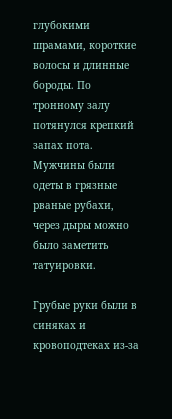глубокими шрамами, короткие волосы и длинные бороды. По тронному залу потянулся крепкий запах пота. Мужчины были одеты в грязные рваные рубахи, через дыры можно было заметить татуировки.

Грубые руки были в синяках и кровоподтеках из-за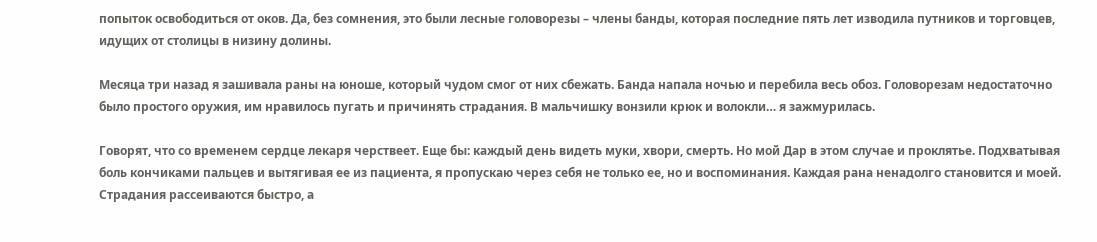попыток освободиться от оков. Да, без сомнения, это были лесные головорезы – члены банды, которая последние пять лет изводила путников и торговцев, идущих от столицы в низину долины.

Месяца три назад я зашивала раны на юноше, который чудом смог от них сбежать. Банда напала ночью и перебила весь обоз. Головорезам недостаточно было простого оружия, им нравилось пугать и причинять страдания. В мальчишку вонзили крюк и волокли… я зажмурилась.

Говорят, что со временем сердце лекаря черствеет. Еще бы: каждый день видеть муки, хвори, смерть. Но мой Дар в этом случае и проклятье. Подхватывая боль кончиками пальцев и вытягивая ее из пациента, я пропускаю через себя не только ее, но и воспоминания. Каждая рана ненадолго становится и моей. Страдания рассеиваются быстро, а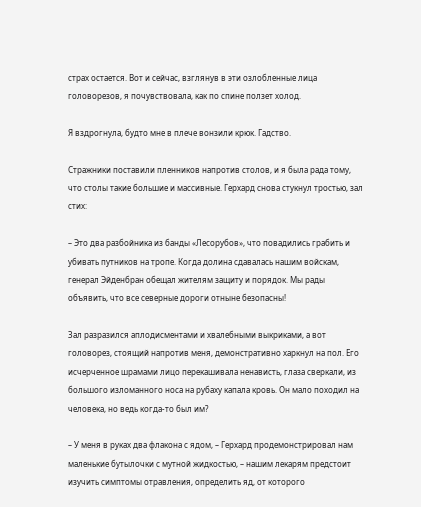страх остается. Вот и сейчас, взглянув в эти озлобленные лица головорезов, я почувствовала, как по спине ползет холод.

Я вздрогнула, будто мне в плече вонзили крюк. Гадство.

Стражники поставили пленников напротив столов, и я была рада тому, что столы такие большие и массивные. Герхард снова стукнул тростью, зал стих:

– Это два разбойника из банды «Лесорубов», что повадились грабить и убивать путников на тропе. Когда долина сдавалась нашим войскам, генерал Эйденбран обещал жителям защиту и порядок. Мы рады объявить, что все северные дороги отныне безопасны!

Зал разразился аплодисментами и хвалебными выкриками, а вот головорез, стоящий напротив меня, демонстративно харкнул на пол. Его исчерченное шрамами лицо перекашивала ненависть, глаза сверкали, из большого изломанного носа на рубаху капала кровь. Он мало походил на человека, но ведь когда-то был им?

– У меня в руках два флакона с ядом, – Герхард продемонстрировал нам маленькие бутылочки с мутной жидкостью, – нашим лекарям предстоит изучить симптомы отравления, определить яд, от которого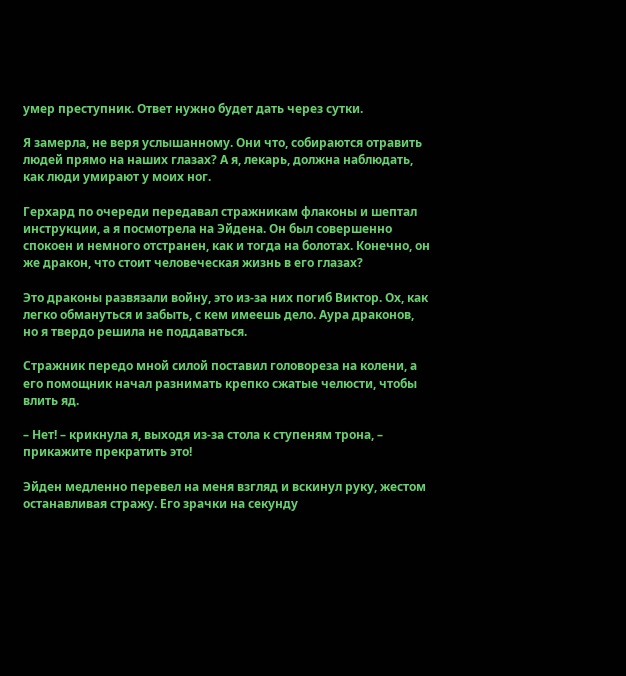умер преступник. Ответ нужно будет дать через сутки.

Я замерла, не веря услышанному. Они что, собираются отравить людей прямо на наших глазах? А я, лекарь, должна наблюдать, как люди умирают у моих ног.

Герхард по очереди передавал стражникам флаконы и шептал инструкции, а я посмотрела на Эйдена. Он был совершенно спокоен и немного отстранен, как и тогда на болотах. Конечно, он же дракон, что стоит человеческая жизнь в его глазах?

Это драконы развязали войну, это из-за них погиб Виктор. Ох, как легко обмануться и забыть, с кем имеешь дело. Аура драконов, но я твердо решила не поддаваться.

Стражник передо мной силой поставил головореза на колени, а его помощник начал разнимать крепко сжатые челюсти, чтобы влить яд.

– Нет! – крикнула я, выходя из-за стола к ступеням трона, – прикажите прекратить это!

Эйден медленно перевел на меня взгляд и вскинул руку, жестом останавливая стражу. Его зрачки на секунду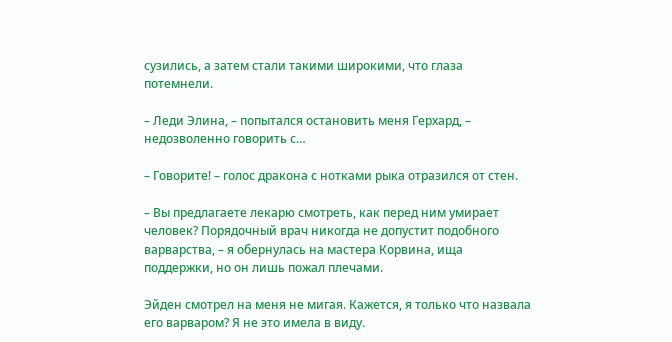сузились, а затем стали такими широкими, что глаза потемнели.

– Леди Элина, – попытался остановить меня Герхард, – недозволенно говорить с…

– Говорите! – голос дракона с нотками рыка отразился от стен.

– Вы предлагаете лекарю смотреть, как перед ним умирает человек? Порядочный врач никогда не допустит подобного варварства, – я обернулась на мастера Корвина, ища поддержки, но он лишь пожал плечами.

Эйден смотрел на меня не мигая. Кажется, я только что назвала его варваром? Я не это имела в виду.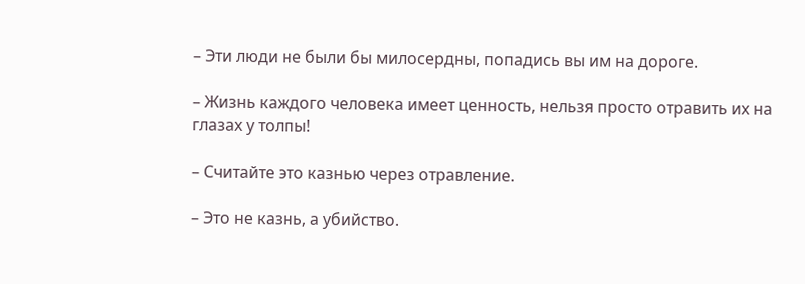– Эти люди не были бы милосердны, попадись вы им на дороге.

– Жизнь каждого человека имеет ценность, нельзя просто отравить их на глазах у толпы!

– Считайте это казнью через отравление.

– Это не казнь, а убийство.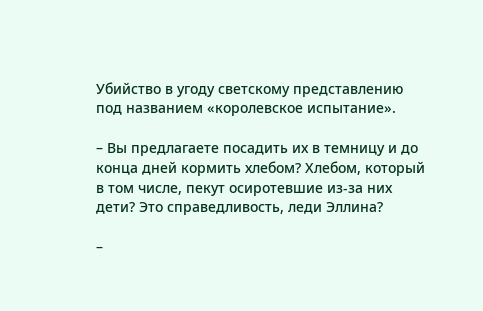Убийство в угоду светскому представлению под названием «королевское испытание».

– Вы предлагаете посадить их в темницу и до конца дней кормить хлебом? Хлебом, который в том числе, пекут осиротевшие из-за них дети? Это справедливость, леди Эллина?

–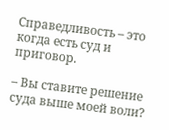Справедливость – это когда есть суд и приговор.

– Вы ставите решение суда выше моей воли?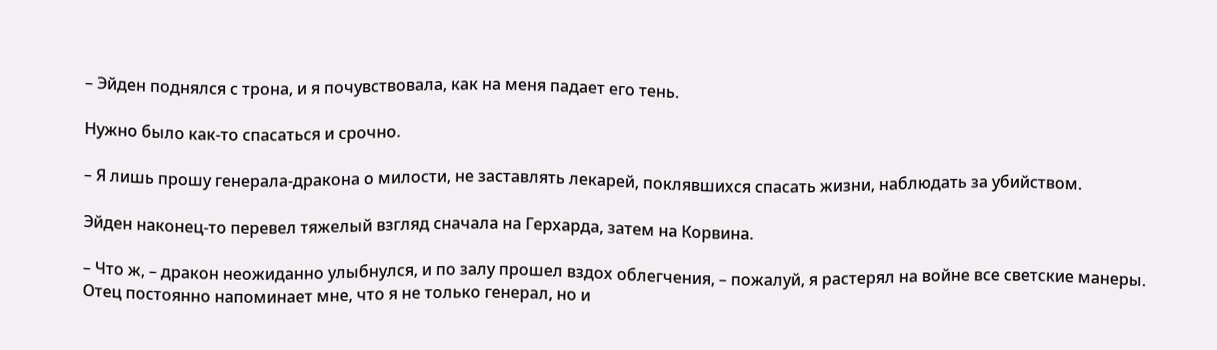– Эйден поднялся с трона, и я почувствовала, как на меня падает его тень.

Нужно было как-то спасаться и срочно.

– Я лишь прошу генерала-дракона о милости, не заставлять лекарей, поклявшихся спасать жизни, наблюдать за убийством.

Эйден наконец-то перевел тяжелый взгляд сначала на Герхарда, затем на Корвина.

– Что ж, – дракон неожиданно улыбнулся, и по залу прошел вздох облегчения, – пожалуй, я растерял на войне все светские манеры. Отец постоянно напоминает мне, что я не только генерал, но и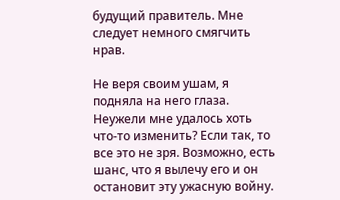будущий правитель. Мне следует немного смягчить нрав.

Не веря своим ушам, я подняла на него глаза. Неужели мне удалось хоть что-то изменить? Если так, то все это не зря. Возможно, есть шанс, что я вылечу его и он остановит эту ужасную войну.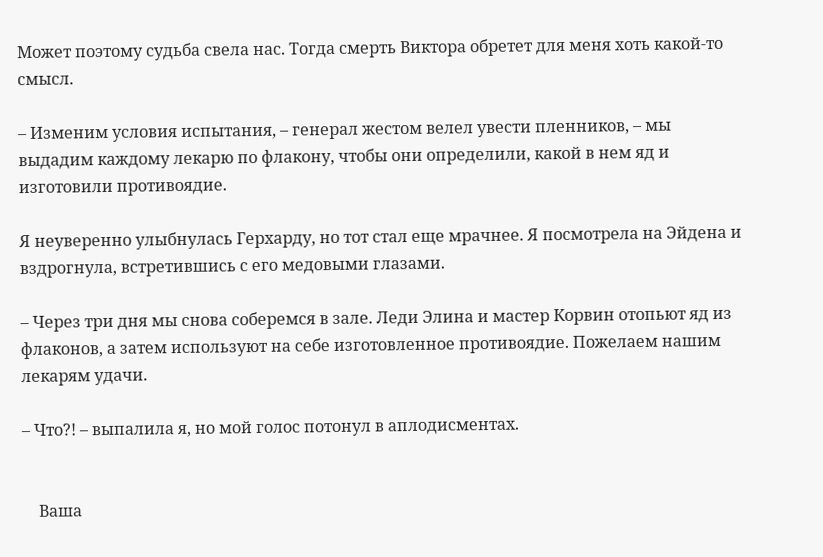Может поэтому судьба свела нас. Тогда смерть Виктора обретет для меня хоть какой-то смысл.

– Изменим условия испытания, – генерал жестом велел увести пленников, – мы выдадим каждому лекарю по флакону, чтобы они определили, какой в нем яд и изготовили противоядие.

Я неуверенно улыбнулась Герхарду, но тот стал еще мрачнее. Я посмотрела на Эйдена и вздрогнула, встретившись с его медовыми глазами.

– Через три дня мы снова соберемся в зале. Леди Элина и мастер Корвин отопьют яд из флаконов, а затем используют на себе изготовленное противоядие. Пожелаем нашим лекарям удачи.

– Что?! – выпалила я, но мой голос потонул в аплодисментах.


    Ваша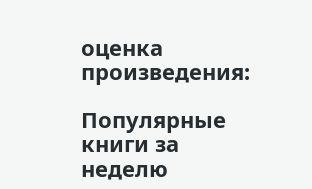оценка произведения:

Популярные книги за неделю